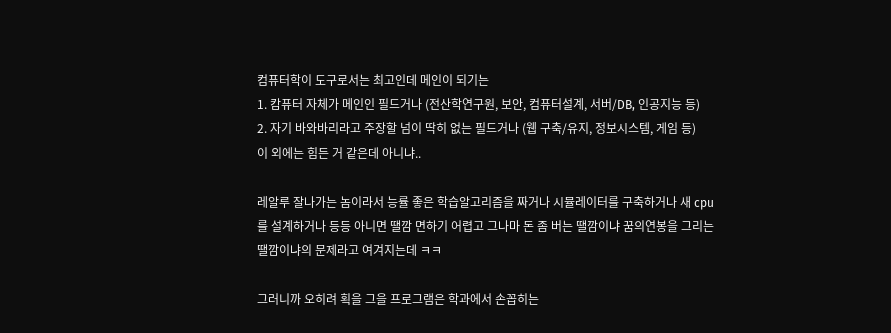컴퓨터학이 도구로서는 최고인데 메인이 되기는
1. 캄퓨터 자체가 메인인 필드거나 (전산학연구원, 보안, 컴퓨터설계, 서버/DB, 인공지능 등)
2. 자기 바와바리라고 주장할 넘이 딱히 없는 필드거나 (웹 구축/유지, 정보시스템, 게임 등)
이 외에는 힘든 거 같은데 아니냐..

레알루 잘나가는 놈이라서 능률 좋은 학습알고리즘을 짜거나 시뮬레이터를 구축하거나 새 cpu 를 설계하거나 등등 아니면 땔깜 면하기 어렵고 그나마 돈 좀 버는 땔깜이냐 꿈의연봉을 그리는 땔깜이냐의 문제라고 여겨지는데 ㅋㅋ

그러니까 오히려 획을 그을 프로그램은 학과에서 손꼽히는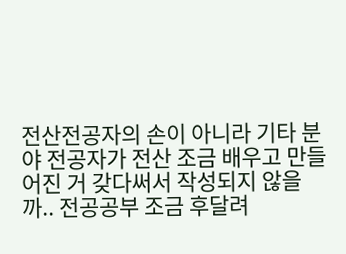전산전공자의 손이 아니라 기타 분야 전공자가 전산 조금 배우고 만들어진 거 갖다써서 작성되지 않을까.. 전공공부 조금 후달려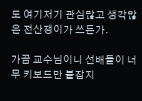도 여기저기 관심많고 생각많은 전산쟁이가 쓰든가.

가끔 교수님이니 선배들이 너무 키보드만 붙잡지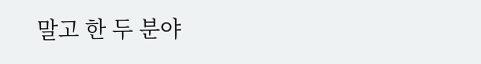말고 한 두 분야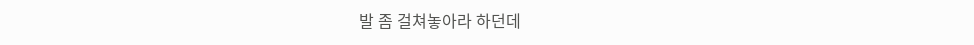발 좀 걸쳐놓아라 하던데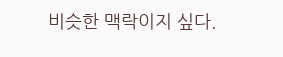비슷한 맥락이지 싶다.